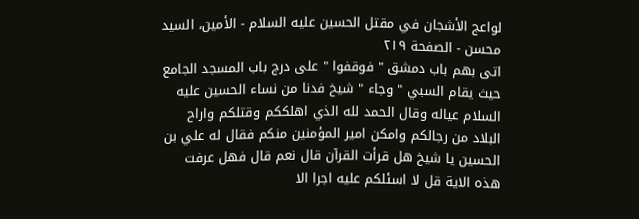لواعج الأشجان في مقتل الحسين عليه السلام - الأمين، السيد محسن - الصفحة ٢١٩
اتى بهم باب دمشق " فوقفوا " على درج باب المسجد الجامع حيث يقام السبي " وجاء " شيخ فدنا من نساء الحسين عليه السلام عياله وقال الحمد لله الذي اهلككم وقتلكم واراح البلاد من رجالكم وامكن امير المؤمنين منكم فقال له علي بن الحسين يا شيخ هل قرأت القرآن قال نعم قال فهل عرفت هذه الاية قل لا اسئلكم عليه اجرا الا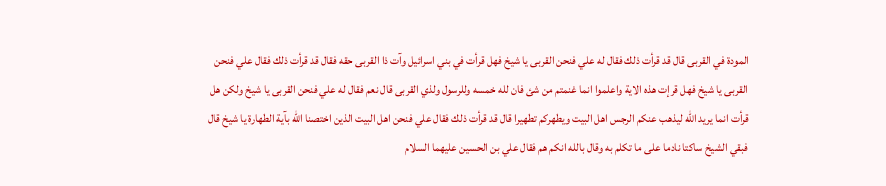المودة في القربى قال قد قرأت ذلك فقال له علي فنحن القربى يا شيخ فهل قرأت في بني اسرائيل وآت ذا القربى حقه فقال قد قرأت ذلك فقال علي فنحن القربى يا شيخ فهل قرإت هذه الاية واعلموا انما غنمتم من شئ فان لله خمسه وللرسول ولذي القربى قال نعم فقال له علي فنحن القربى يا شيخ ولكن هل قرأت انما يريد الله ليذهب عنكم الرجس اهل البيت ويطهركم تطهيرا قال قد قرأت ذلك فقال علي فنحن اهل البيت الذين اختصنا الله بآية الطهارة يا شيخ قال فبقي الشيخ ساكتا نادما على ما تكلم به وقال بالله انكم هم فقال علي بن الحسين عليهما السلام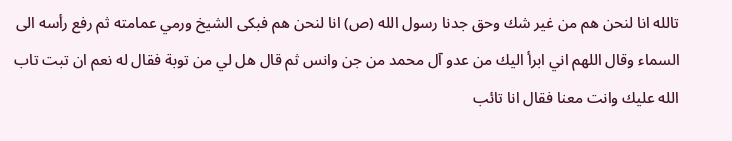تالله انا لنحن هم من غير شك وحق جدنا رسول الله (ص) انا لنحن هم فبكى الشيخ ورمي عمامته ثم رفع رأسه الى السماء وقال اللهم اني ابرأ اليك من عدو آل محمد من جن وانس ثم قال هل لي من توبة فقال له نعم ان تبت تاب الله عليك وانت معنا فقال انا تائب